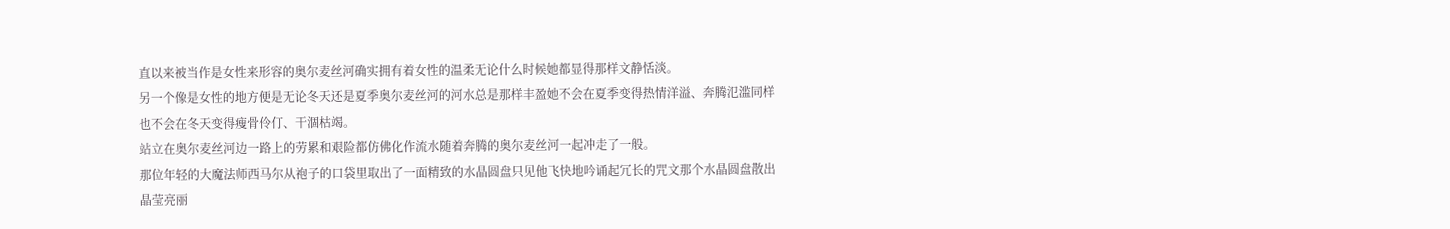直以来被当作是女性来形容的奥尔麦丝河确实拥有着女性的温柔无论什么时候她都显得那样文静恬淡。
另一个像是女性的地方便是无论冬天还是夏季奥尔麦丝河的河水总是那样丰盈她不会在夏季变得热情洋溢、奔腾氾滥同样也不会在冬天变得瘦骨伶仃、干涸枯竭。
站立在奥尔麦丝河边一路上的劳累和艰险都仿佛化作流水随着奔腾的奥尔麦丝河一起冲走了一般。
那位年轻的大魔法师西马尔从袍子的口袋里取出了一面精致的水晶圆盘只见他飞快地吟诵起冗长的咒文那个水晶圆盘散出晶莹亮丽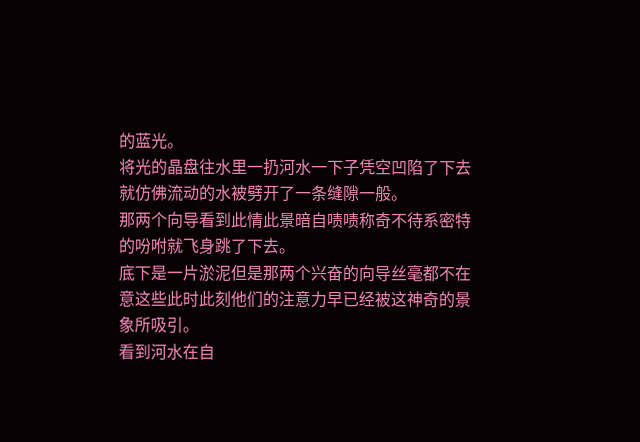的蓝光。
将光的晶盘往水里一扔河水一下子凭空凹陷了下去就仿佛流动的水被劈开了一条缝隙一般。
那两个向导看到此情此景暗自啧啧称奇不待系密特的吩咐就飞身跳了下去。
底下是一片淤泥但是那两个兴奋的向导丝毫都不在意这些此时此刻他们的注意力早已经被这神奇的景象所吸引。
看到河水在自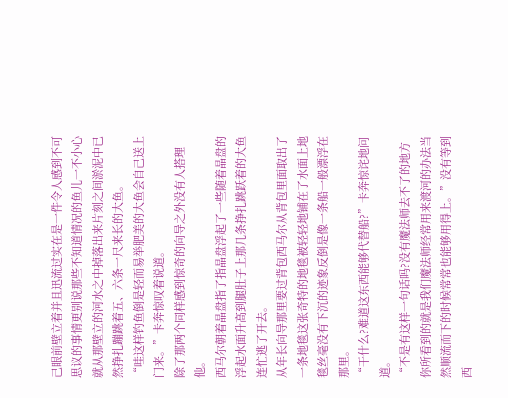己眼前壁立着并且迅流过实在是一件令人感到不可思议的事情更别说那些不知道情况的鱼儿一不小心就从那壁立的河水之中掉落出来片刻之间淤泥中已然挣扎蹦跳着五、六条一尺来长的大鱼。
“哇这样钓鱼倒是轻而易举肥美的大鱼会自己送上门来。”卡奔惊叹着说道。
除了那两个同样感到惊奇的向导之外没有人搭理他。
西马尔朝着晶盘指了指晶盘浮起了一些随着晶盘的浮起水面升高到腿肚子上那几条挣扎跳跃着的大鱼连忙逃了开去。
从年长向导那里要过背包西马尔从背包里面取出了一条地毯这张奇特的地毯被轻轻地铺在了水面上地毯丝毫没有下沉的迹象反倒是像一条船一般漂浮在那里。
“干什么?难道这东西能够代替船?”卡奔惊诧地问道。
“不是有这样一句话吗?没有魔法师去不了的地方你所看到的就是我们魔法师经常用来渡河的办法当然顺流而下的时候常常也能够用得上。”没有等到西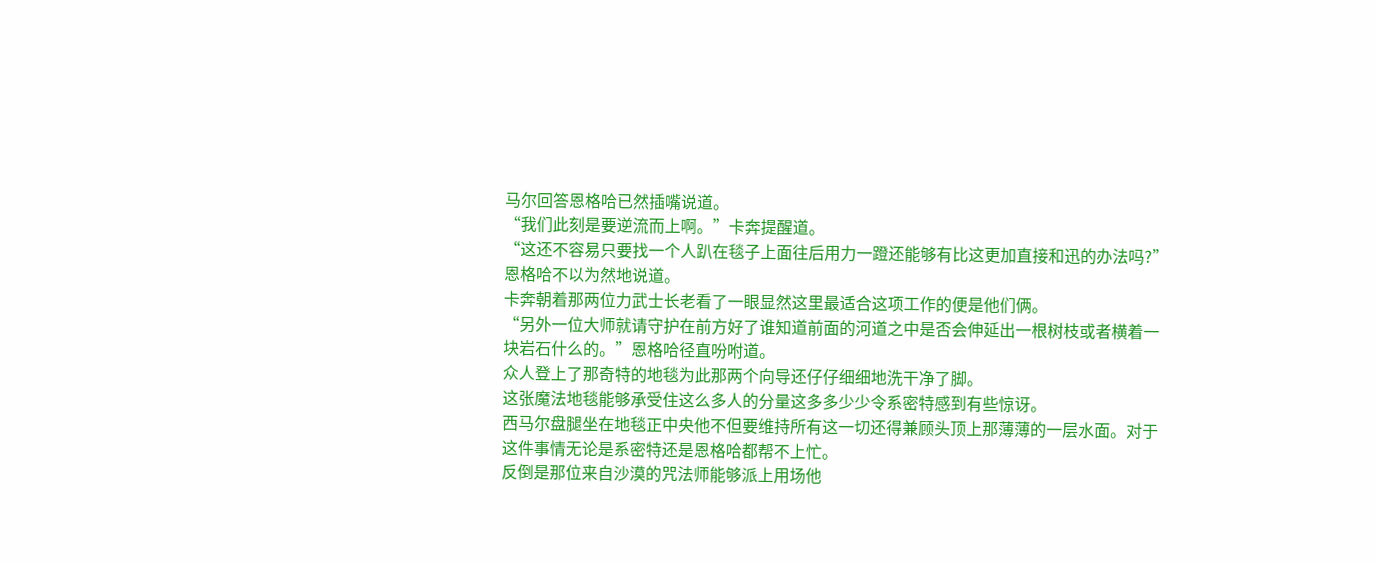马尔回答恩格哈已然插嘴说道。
“我们此刻是要逆流而上啊。”卡奔提醒道。
“这还不容易只要找一个人趴在毯子上面往后用力一蹬还能够有比这更加直接和迅的办法吗?”恩格哈不以为然地说道。
卡奔朝着那两位力武士长老看了一眼显然这里最适合这项工作的便是他们俩。
“另外一位大师就请守护在前方好了谁知道前面的河道之中是否会伸延出一根树枝或者横着一块岩石什么的。”恩格哈径直吩咐道。
众人登上了那奇特的地毯为此那两个向导还仔仔细细地洗干净了脚。
这张魔法地毯能够承受住这么多人的分量这多多少少令系密特感到有些惊讶。
西马尔盘腿坐在地毯正中央他不但要维持所有这一切还得兼顾头顶上那薄薄的一层水面。对于这件事情无论是系密特还是恩格哈都帮不上忙。
反倒是那位来自沙漠的咒法师能够派上用场他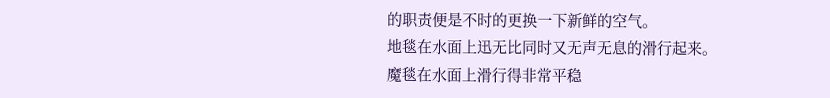的职责便是不时的更换一下新鲜的空气。
地毯在水面上迅无比同时又无声无息的滑行起来。
魔毯在水面上滑行得非常平稳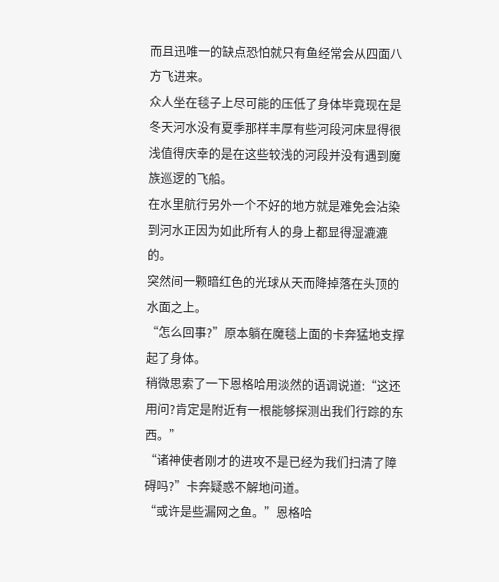而且迅唯一的缺点恐怕就只有鱼经常会从四面八方飞进来。
众人坐在毯子上尽可能的压低了身体毕竟现在是冬天河水没有夏季那样丰厚有些河段河床显得很浅值得庆幸的是在这些较浅的河段并没有遇到魔族巡逻的飞船。
在水里航行另外一个不好的地方就是难免会沾染到河水正因为如此所有人的身上都显得湿漉漉的。
突然间一颗暗红色的光球从天而降掉落在头顶的水面之上。
“怎么回事?”原本躺在魔毯上面的卡奔猛地支撑起了身体。
稍微思索了一下恩格哈用淡然的语调说道:“这还用问?肯定是附近有一根能够探测出我们行踪的东西。”
“诸神使者刚才的进攻不是已经为我们扫清了障碍吗?”卡奔疑惑不解地问道。
“或许是些漏网之鱼。”恩格哈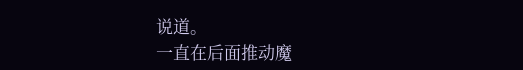说道。
一直在后面推动魔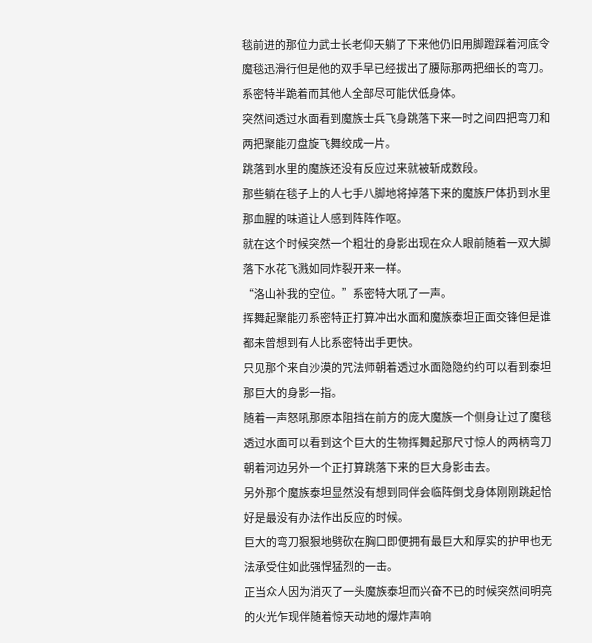毯前进的那位力武士长老仰天躺了下来他仍旧用脚蹬踩着河底令魔毯迅滑行但是他的双手早已经拔出了腰际那两把细长的弯刀。
系密特半跪着而其他人全部尽可能伏低身体。
突然间透过水面看到魔族士兵飞身跳落下来一时之间四把弯刀和两把聚能刃盘旋飞舞绞成一片。
跳落到水里的魔族还没有反应过来就被斩成数段。
那些躺在毯子上的人七手八脚地将掉落下来的魔族尸体扔到水里那血腥的味道让人感到阵阵作呕。
就在这个时候突然一个粗壮的身影出现在众人眼前随着一双大脚落下水花飞溅如同炸裂开来一样。
“洛山补我的空位。”系密特大吼了一声。
挥舞起聚能刃系密特正打算冲出水面和魔族泰坦正面交锋但是谁都未曾想到有人比系密特出手更快。
只见那个来自沙漠的咒法师朝着透过水面隐隐约约可以看到泰坦那巨大的身影一指。
随着一声怒吼那原本阻挡在前方的庞大魔族一个侧身让过了魔毯透过水面可以看到这个巨大的生物挥舞起那尺寸惊人的两柄弯刀朝着河边另外一个正打算跳落下来的巨大身影击去。
另外那个魔族泰坦显然没有想到同伴会临阵倒戈身体刚刚跳起恰好是最没有办法作出反应的时候。
巨大的弯刀狠狠地劈砍在胸口即便拥有最巨大和厚实的护甲也无法承受住如此强悍猛烈的一击。
正当众人因为消灭了一头魔族泰坦而兴奋不已的时候突然间明亮的火光乍现伴随着惊天动地的爆炸声响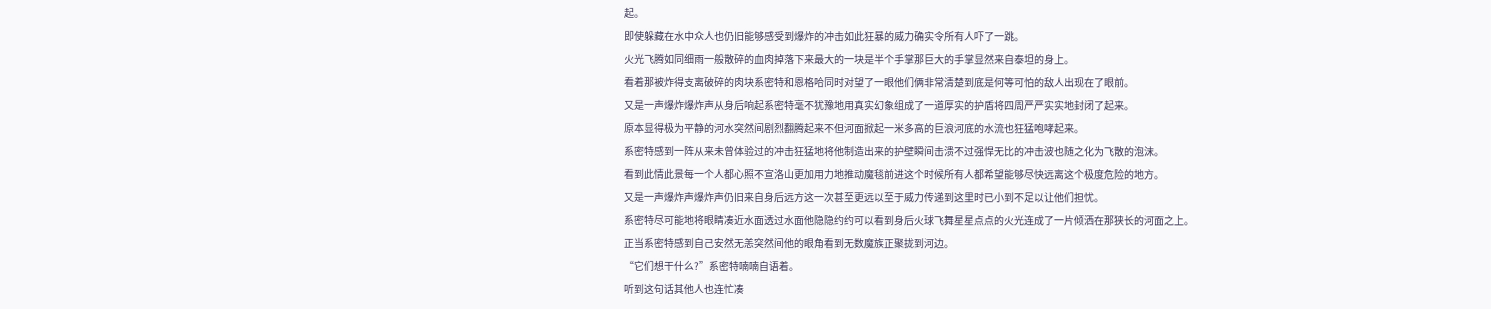起。
即使躲藏在水中众人也仍旧能够感受到爆炸的冲击如此狂暴的威力确实令所有人吓了一跳。
火光飞腾如同细雨一般散碎的血肉掉落下来最大的一块是半个手掌那巨大的手掌显然来自泰坦的身上。
看着那被炸得支离破碎的肉块系密特和恩格哈同时对望了一眼他们俩非常清楚到底是何等可怕的敌人出现在了眼前。
又是一声爆炸爆炸声从身后响起系密特毫不犹豫地用真实幻象组成了一道厚实的护盾将四周严严实实地封闭了起来。
原本显得极为平静的河水突然间剧烈翻腾起来不但河面掀起一米多高的巨浪河底的水流也狂猛咆哮起来。
系密特感到一阵从来未曾体验过的冲击狂猛地将他制造出来的护壁瞬间击溃不过强悍无比的冲击波也随之化为飞散的泡沫。
看到此情此景每一个人都心照不宣洛山更加用力地推动魔毯前进这个时候所有人都希望能够尽快远离这个极度危险的地方。
又是一声爆炸声爆炸声仍旧来自身后远方这一次甚至更远以至于威力传递到这里时已小到不足以让他们担忧。
系密特尽可能地将眼睛凑近水面透过水面他隐隐约约可以看到身后火球飞舞星星点点的火光连成了一片倾洒在那狭长的河面之上。
正当系密特感到自己安然无恙突然间他的眼角看到无数魔族正聚拢到河边。
“它们想干什么?”系密特喃喃自语着。
听到这句话其他人也连忙凑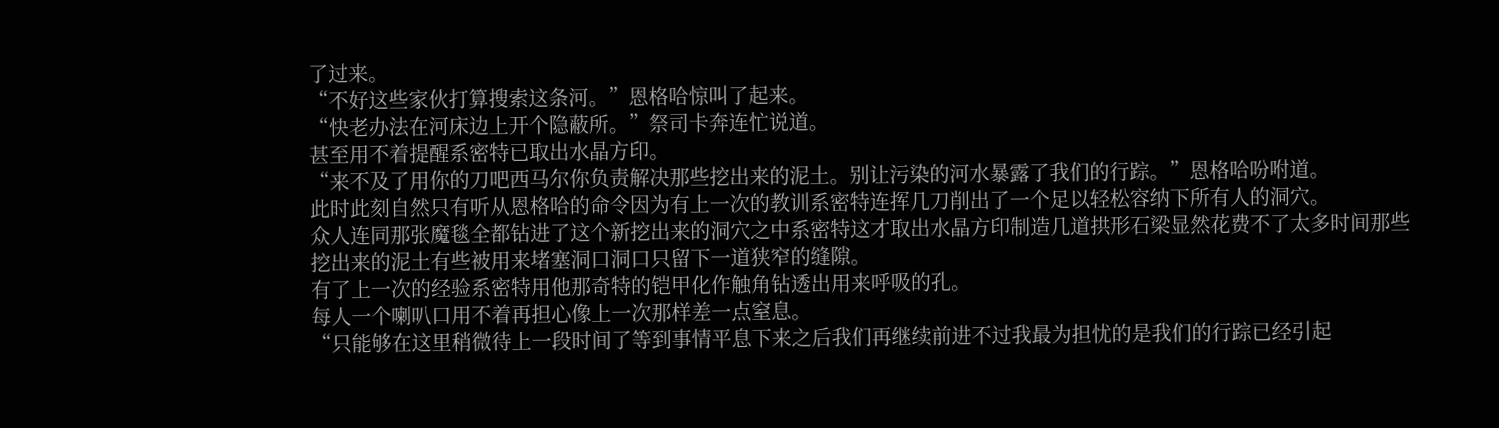了过来。
“不好这些家伙打算搜索这条河。”恩格哈惊叫了起来。
“快老办法在河床边上开个隐蔽所。”祭司卡奔连忙说道。
甚至用不着提醒系密特已取出水晶方印。
“来不及了用你的刀吧西马尔你负责解决那些挖出来的泥土。别让污染的河水暴露了我们的行踪。”恩格哈吩咐道。
此时此刻自然只有听从恩格哈的命令因为有上一次的教训系密特连挥几刀削出了一个足以轻松容纳下所有人的洞穴。
众人连同那张魔毯全都钻进了这个新挖出来的洞穴之中系密特这才取出水晶方印制造几道拱形石梁显然花费不了太多时间那些挖出来的泥土有些被用来堵塞洞口洞口只留下一道狭窄的缝隙。
有了上一次的经验系密特用他那奇特的铠甲化作触角钻透出用来呼吸的孔。
每人一个喇叭口用不着再担心像上一次那样差一点窒息。
“只能够在这里稍微待上一段时间了等到事情平息下来之后我们再继续前进不过我最为担忧的是我们的行踪已经引起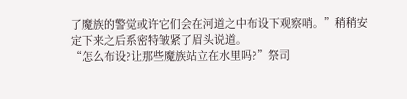了魔族的警觉或许它们会在河道之中布设下观察哨。”稍稍安定下来之后系密特皱紧了眉头说道。
“怎么布设?让那些魔族站立在水里吗?”祭司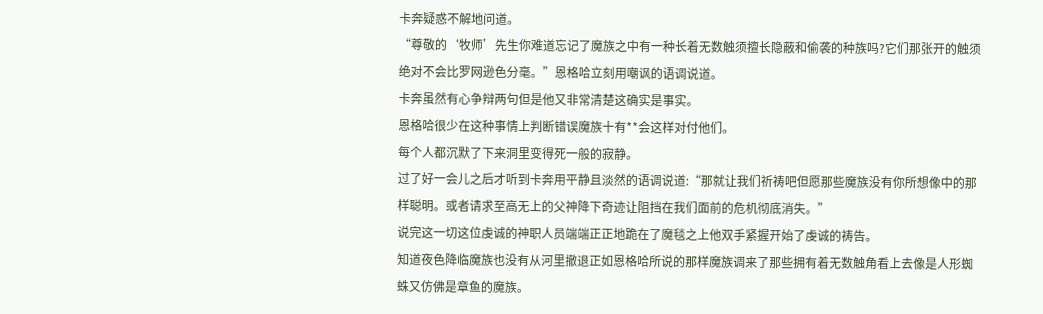卡奔疑惑不解地问道。
“尊敬的‘牧师’先生你难道忘记了魔族之中有一种长着无数触须擅长隐蔽和偷袭的种族吗?它们那张开的触须绝对不会比罗网逊色分毫。”恩格哈立刻用嘲讽的语调说道。
卡奔虽然有心争辩两句但是他又非常清楚这确实是事实。
恩格哈很少在这种事情上判断错误魔族十有**会这样对付他们。
每个人都沉默了下来洞里变得死一般的寂静。
过了好一会儿之后才听到卡奔用平静且淡然的语调说道:“那就让我们祈祷吧但愿那些魔族没有你所想像中的那样聪明。或者请求至高无上的父神降下奇迹让阻挡在我们面前的危机彻底消失。”
说完这一切这位虔诚的神职人员端端正正地跪在了魔毯之上他双手紧握开始了虔诚的祷告。
知道夜色降临魔族也没有从河里撤退正如恩格哈所说的那样魔族调来了那些拥有着无数触角看上去像是人形蜘蛛又仿佛是章鱼的魔族。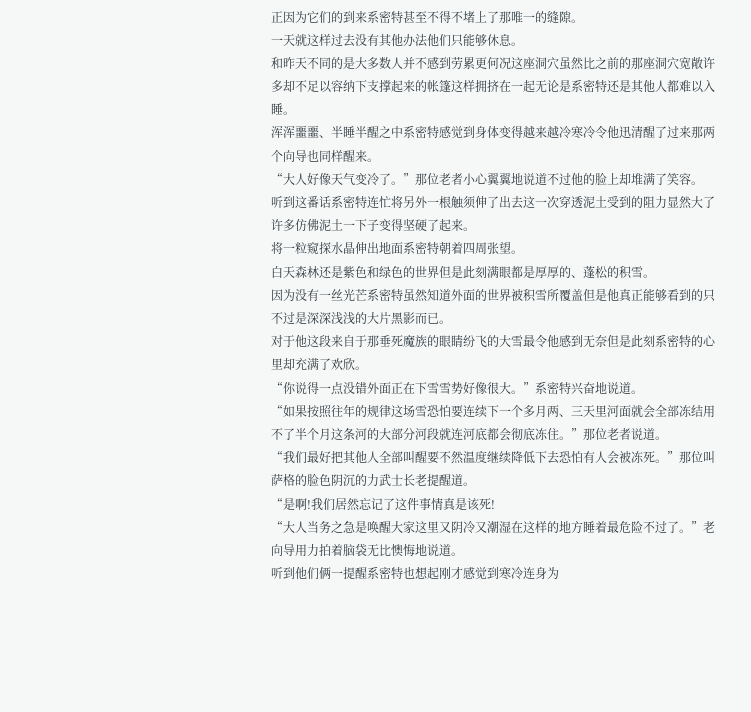正因为它们的到来系密特甚至不得不堵上了那唯一的缝隙。
一天就这样过去没有其他办法他们只能够休息。
和昨天不同的是大多数人并不感到劳累更何况这座洞穴虽然比之前的那座洞穴宽敞许多却不足以容纳下支撑起来的帐篷这样拥挤在一起无论是系密特还是其他人都难以入睡。
浑浑噩噩、半睡半醒之中系密特感觉到身体变得越来越冷寒冷令他迅清醒了过来那两个向导也同样醒来。
“大人好像天气变冷了。”那位老者小心翼翼地说道不过他的脸上却堆满了笑容。
听到这番话系密特连忙将另外一根触须伸了出去这一次穿透泥土受到的阻力显然大了许多仿佛泥土一下子变得坚硬了起来。
将一粒窥探水晶伸出地面系密特朝着四周张望。
白天森林还是紫色和绿色的世界但是此刻满眼都是厚厚的、蓬松的积雪。
因为没有一丝光芒系密特虽然知道外面的世界被积雪所覆盖但是他真正能够看到的只不过是深深浅浅的大片黑影而已。
对于他这段来自于那垂死魔族的眼睛纷飞的大雪最令他感到无奈但是此刻系密特的心里却充满了欢欣。
“你说得一点没错外面正在下雪雪势好像很大。”系密特兴奋地说道。
“如果按照往年的规律这场雪恐怕要连续下一个多月两、三天里河面就会全部冻结用不了半个月这条河的大部分河段就连河底都会彻底冻住。”那位老者说道。
“我们最好把其他人全部叫醒要不然温度继续降低下去恐怕有人会被冻死。”那位叫萨格的脸色阴沉的力武士长老提醒道。
“是啊!我们居然忘记了这件事情真是该死!
“大人当务之急是唤醒大家这里又阴冷又潮湿在这样的地方睡着最危险不过了。”老向导用力拍着脑袋无比懊悔地说道。
听到他们俩一提醒系密特也想起刚才感觉到寒冷连身为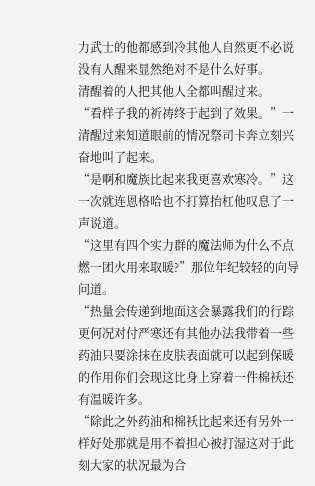力武士的他都感到冷其他人自然更不必说没有人醒来显然绝对不是什么好事。
清醒着的人把其他人全都叫醒过来。
“看样子我的祈祷终于起到了效果。”一清醒过来知道眼前的情况祭司卡奔立刻兴奋地叫了起来。
“是啊和魔族比起来我更喜欢寒冷。”这一次就连恩格哈也不打算抬杠他叹息了一声说道。
“这里有四个实力群的魔法师为什么不点燃一团火用来取暖?”那位年纪较轻的向导问道。
“热量会传递到地面这会暴露我们的行踪更何况对付严寒还有其他办法我带着一些药油只要涂抹在皮肤表面就可以起到保暖的作用你们会现这比身上穿着一件棉袄还有温暖许多。
“除此之外药油和棉袄比起来还有另外一样好处那就是用不着担心被打湿这对于此刻大家的状况最为合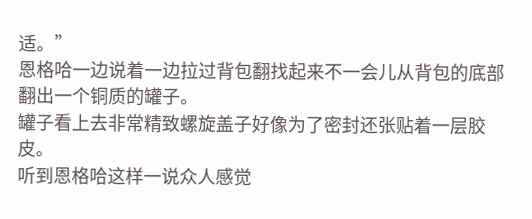适。”
恩格哈一边说着一边拉过背包翻找起来不一会儿从背包的底部翻出一个铜质的罐子。
罐子看上去非常精致螺旋盖子好像为了密封还张贴着一层胶皮。
听到恩格哈这样一说众人感觉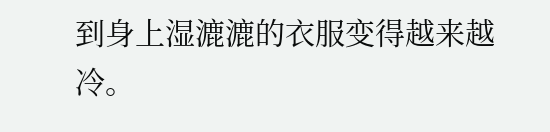到身上湿漉漉的衣服变得越来越冷。